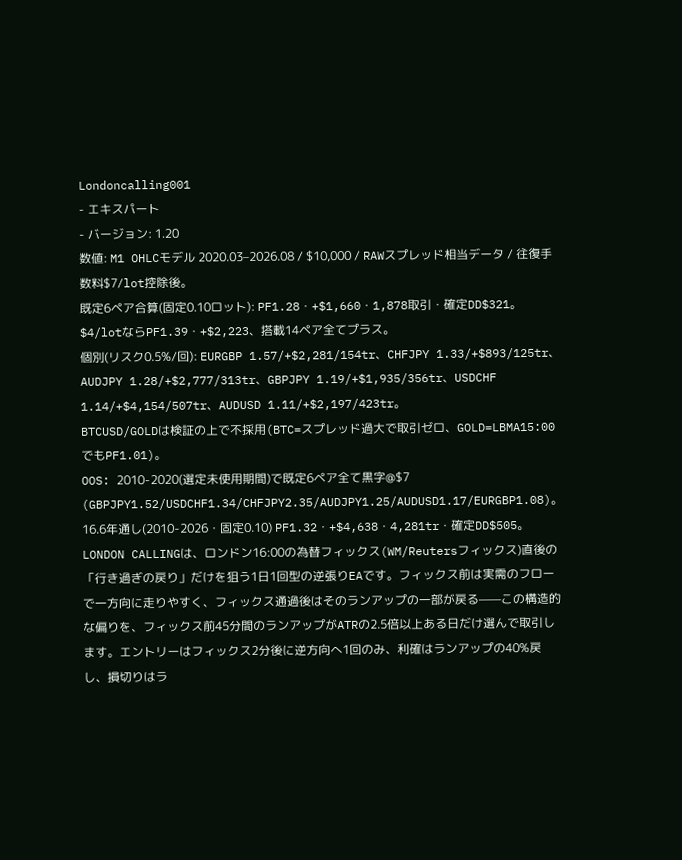Londoncalling001
- エキスパート
- バージョン: 1.20
数値: M1 OHLCモデル 2020.03–2026.08 / $10,000 / RAWスプレッド相当データ / 往復手数料$7/lot控除後。
既定6ペア合算(固定0.10ロット): PF1.28・+$1,660・1,878取引・確定DD$321。$4/lotならPF1.39・+$2,223、搭載14ペア全てプラス。
個別(リスク0.5%/回): EURGBP 1.57/+$2,281/154tr、CHFJPY 1.33/+$893/125tr、AUDJPY 1.28/+$2,777/313tr、GBPJPY 1.19/+$1,935/356tr、USDCHF 1.14/+$4,154/507tr、AUDUSD 1.11/+$2,197/423tr。
BTCUSD/GOLDは検証の上で不採用(BTC=スプレッド過大で取引ゼロ、GOLD=LBMA15:00でもPF1.01)。
OOS: 2010-2020(選定未使用期間)で既定6ペア全て黒字@$7 (GBPJPY1.52/USDCHF1.34/CHFJPY2.35/AUDJPY1.25/AUDUSD1.17/EURGBP1.08)。16.6年通し(2010-2026・固定0.10) PF1.32・+$4,638・4,281tr・確定DD$505。
LONDON CALLINGは、ロンドン16:00の為替フィックス(WM/Reutersフィックス)直後の「行き過ぎの戻り」だけを狙う1日1回型の逆張りEAです。フィックス前は実需のフローで一方向に走りやすく、フィックス通過後はそのランアップの一部が戻る——この構造的な偏りを、フィックス前45分間のランアップがATRの2.5倍以上ある日だけ選んで取引します。エントリーはフィックス2分後に逆方向へ1回のみ、利確はランアップの40%戻し、損切りはラ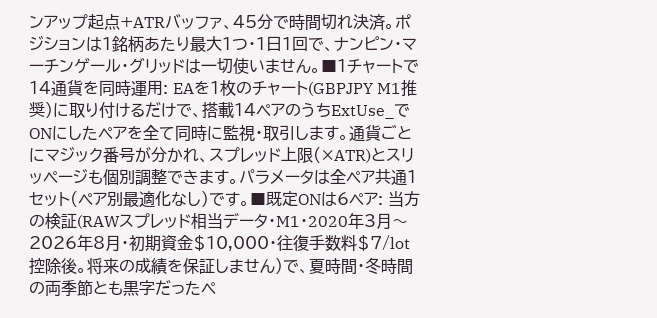ンアップ起点+ATRバッファ、45分で時間切れ決済。ポジションは1銘柄あたり最大1つ・1日1回で、ナンピン・マーチンゲール・グリッドは一切使いません。■1チャートで14通貨を同時運用: EAを1枚のチャート(GBPJPY M1推奨)に取り付けるだけで、搭載14ペアのうちExtUse_でONにしたペアを全て同時に監視・取引します。通貨ごとにマジック番号が分かれ、スプレッド上限(×ATR)とスリッページも個別調整できます。パラメータは全ペア共通1セット(ペア別最適化なし)です。■既定ONは6ペア: 当方の検証(RAWスプレッド相当データ・M1・2020年3月〜2026年8月・初期資金$10,000・往復手数料$7/lot控除後。将来の成績を保証しません)で、夏時間・冬時間の両季節とも黒字だったペ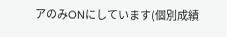アのみONにしています(個別成績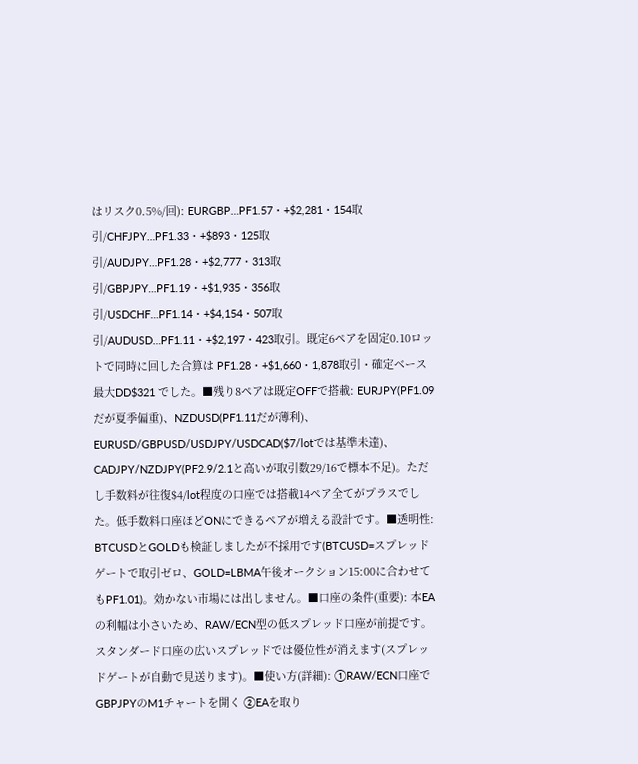はリスク0.5%/回): EURGBP…PF1.57・+$2,281・154取引/CHFJPY…PF1.33・+$893・125取引/AUDJPY…PF1.28・+$2,777・313取引/GBPJPY…PF1.19・+$1,935・356取引/USDCHF…PF1.14・+$4,154・507取引/AUDUSD…PF1.11・+$2,197・423取引。既定6ペアを固定0.10ロットで同時に回した合算は PF1.28・+$1,660・1,878取引・確定ベース最大DD$321 でした。■残り8ペアは既定OFFで搭載: EURJPY(PF1.09だが夏季偏重)、NZDUSD(PF1.11だが薄利)、EURUSD/GBPUSD/USDJPY/USDCAD($7/lotでは基準未達)、CADJPY/NZDJPY(PF2.9/2.1と高いが取引数29/16で標本不足)。ただし手数料が往復$4/lot程度の口座では搭載14ペア全てがプラスでした。低手数料口座ほどONにできるペアが増える設計です。■透明性: BTCUSDとGOLDも検証しましたが不採用です(BTCUSD=スプレッドゲートで取引ゼロ、GOLD=LBMA午後オークション15:00に合わせてもPF1.01)。効かない市場には出しません。■口座の条件(重要): 本EAの利幅は小さいため、RAW/ECN型の低スプレッド口座が前提です。スタンダード口座の広いスプレッドでは優位性が消えます(スプレッドゲートが自動で見送ります)。■使い方(詳細): ①RAW/ECN口座でGBPJPYのM1チャートを開く ②EAを取り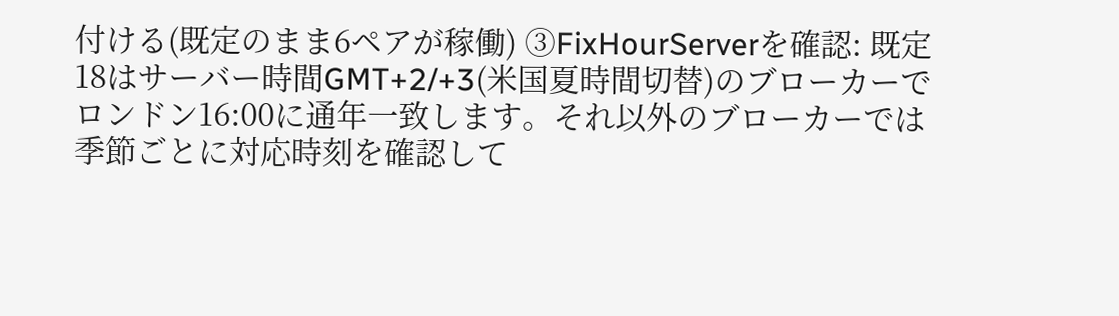付ける(既定のまま6ペアが稼働) ③FixHourServerを確認: 既定18はサーバー時間GMT+2/+3(米国夏時間切替)のブローカーでロンドン16:00に通年一致します。それ以外のブローカーでは季節ごとに対応時刻を確認して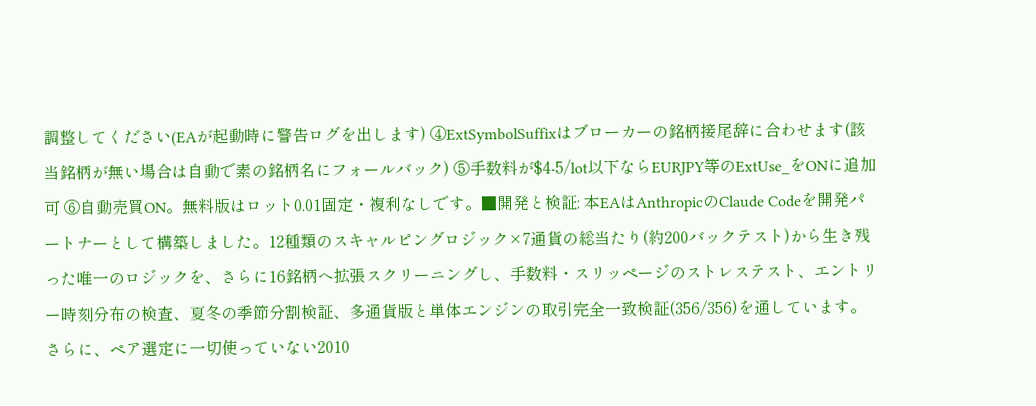調整してください(EAが起動時に警告ログを出します) ④ExtSymbolSuffixはブローカーの銘柄接尾辞に合わせます(該当銘柄が無い場合は自動で素の銘柄名にフォールバック) ⑤手数料が$4-5/lot以下ならEURJPY等のExtUse_をONに追加可 ⑥自動売買ON。無料版はロット0.01固定・複利なしです。■開発と検証: 本EAはAnthropicのClaude Codeを開発パートナーとして構築しました。12種類のスキャルピングロジック×7通貨の総当たり(約200バックテスト)から生き残った唯一のロジックを、さらに16銘柄へ拡張スクリーニングし、手数料・スリッページのストレステスト、エントリー時刻分布の検査、夏冬の季節分割検証、多通貨版と単体エンジンの取引完全一致検証(356/356)を通しています。さらに、ペア選定に一切使っていない2010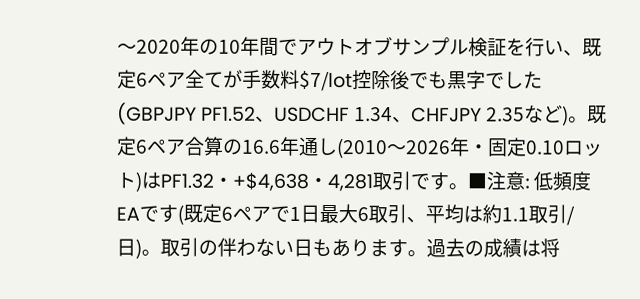〜2020年の10年間でアウトオブサンプル検証を行い、既定6ペア全てが手数料$7/lot控除後でも黒字でした(GBPJPY PF1.52、USDCHF 1.34、CHFJPY 2.35など)。既定6ペア合算の16.6年通し(2010〜2026年・固定0.10ロット)はPF1.32・+$4,638・4,281取引です。■注意: 低頻度EAです(既定6ペアで1日最大6取引、平均は約1.1取引/日)。取引の伴わない日もあります。過去の成績は将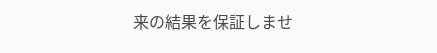来の結果を保証しませ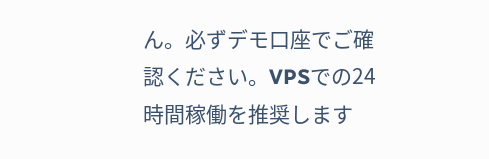ん。必ずデモ口座でご確認ください。VPSでの24時間稼働を推奨します